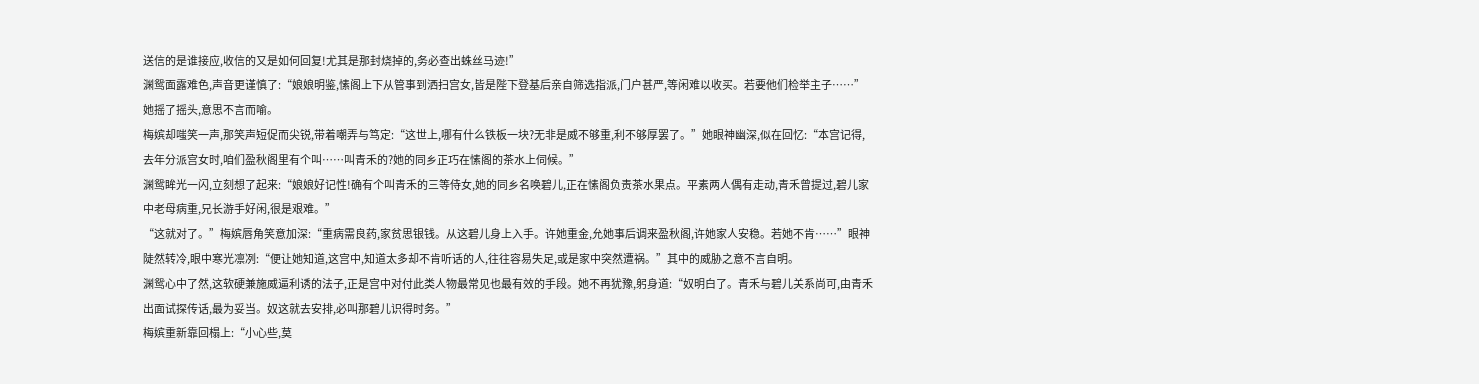送信的是谁接应,收信的又是如何回复!尤其是那封烧掉的,务必查出蛛丝马迹!”
渊鸳面露难色,声音更谨慎了:“娘娘明鉴,愫阁上下从管事到洒扫宫女,皆是陛下登基后亲自筛选指派,门户甚严,等闲难以收买。若要他们检举主子……”她摇了摇头,意思不言而喻。
梅嫔却嗤笑一声,那笑声短促而尖锐,带着嘲弄与笃定:“这世上,哪有什么铁板一块?无非是威不够重,利不够厚罢了。”她眼神幽深,似在回忆:“本宫记得,去年分派宫女时,咱们盈秋阁里有个叫……叫青禾的?她的同乡正巧在愫阁的茶水上伺候。”
渊鸳眸光一闪,立刻想了起来:“娘娘好记性!确有个叫青禾的三等侍女,她的同乡名唤碧儿,正在愫阁负责茶水果点。平素两人偶有走动,青禾曾提过,碧儿家中老母病重,兄长游手好闲,很是艰难。”
“这就对了。”梅嫔唇角笑意加深:“重病需良药,家贫思银钱。从这碧儿身上入手。许她重金,允她事后调来盈秋阁,许她家人安稳。若她不肯……”眼神陡然转冷,眼中寒光凛冽:“便让她知道,这宫中,知道太多却不肯听话的人,往往容易失足,或是家中突然遭祸。”其中的威胁之意不言自明。
渊鸳心中了然,这软硬兼施威逼利诱的法子,正是宫中对付此类人物最常见也最有效的手段。她不再犹豫,躬身道:“奴明白了。青禾与碧儿关系尚可,由青禾出面试探传话,最为妥当。奴这就去安排,必叫那碧儿识得时务。”
梅嫔重新靠回榻上:“小心些,莫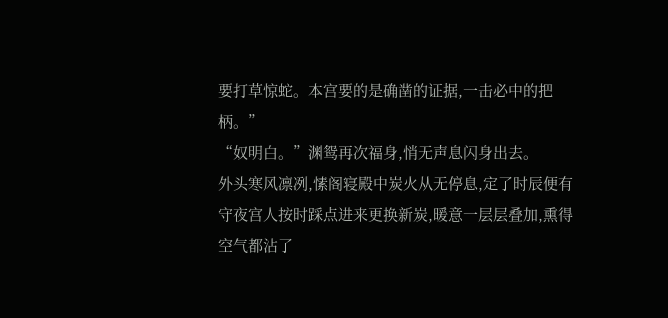要打草惊蛇。本宫要的是确凿的证据,一击必中的把柄。”
“奴明白。”渊鸳再次福身,悄无声息闪身出去。
外头寒风凛冽,愫阁寝殿中炭火从无停息,定了时辰便有守夜宫人按时踩点进来更换新炭,暖意一层层叠加,熏得空气都沾了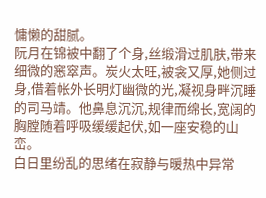慵懒的甜腻。
阮月在锦被中翻了个身,丝缎滑过肌肤,带来细微的窸窣声。炭火太旺,被衾又厚,她侧过身,借着帐外长明灯幽微的光,凝视身畔沉睡的司马靖。他鼻息沉沉,规律而绵长,宽阔的胸膛随着呼吸缓缓起伏,如一座安稳的山峦。
白日里纷乱的思绪在寂静与暖热中异常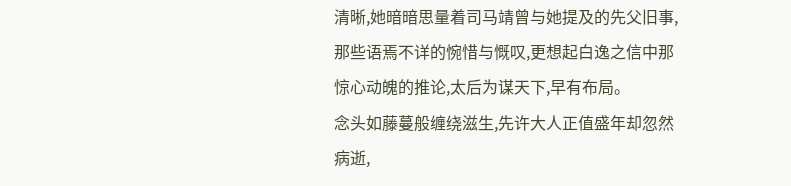清晰,她暗暗思量着司马靖曾与她提及的先父旧事,那些语焉不详的惋惜与慨叹,更想起白逸之信中那惊心动魄的推论,太后为谋天下,早有布局。
念头如藤蔓般缠绕滋生,先许大人正值盛年却忽然病逝,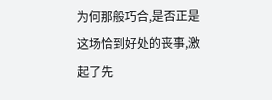为何那般巧合,是否正是这场恰到好处的丧事,激起了先